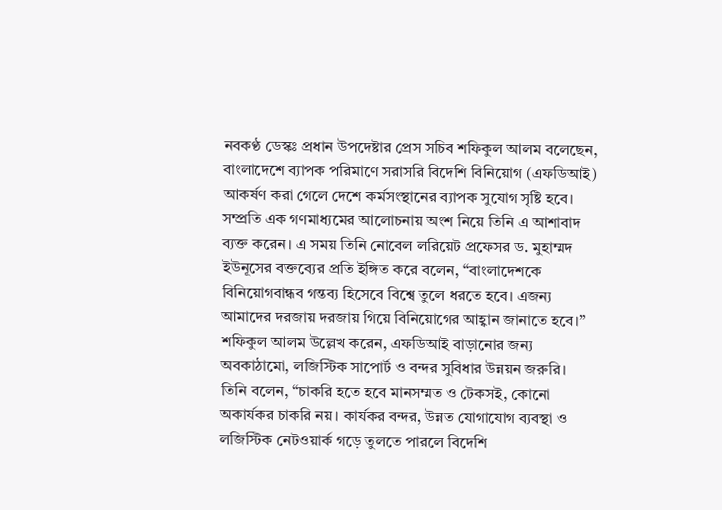নবকণ্ঠ ডেস্কঃ প্রধান উপদেষ্টার প্রেস সচিব শফিকুল আলম বলেছেন, বাংলাদেশে ব্যাপক পরিমাণে সরাসরি বিদেশি বিনিয়োগ (এফডিআই) আকর্ষণ করা গেলে দেশে কর্মসংস্থানের ব্যাপক সুযোগ সৃষ্টি হবে। সম্প্রতি এক গণমাধ্যমের আলোচনায় অংশ নিয়ে তিনি এ আশাবাদ ব্যক্ত করেন। এ সময় তিনি নোবেল লরিয়েট প্রফেসর ড. মুহাম্মদ ইউনূসের বক্তব্যের প্রতি ইঙ্গিত করে বলেন, “বাংলাদেশকে বিনিয়োগবান্ধব গন্তব্য হিসেবে বিশ্বে তুলে ধরতে হবে। এজন্য আমাদের দরজায় দরজায় গিয়ে বিনিয়োগের আহ্বান জানাতে হবে।”
শফিকুল আলম উল্লেখ করেন, এফডিআই বাড়ানোর জন্য অবকাঠামো, লজিস্টিক সাপোর্ট ও বন্দর সুবিধার উন্নয়ন জরুরি। তিনি বলেন, “চাকরি হতে হবে মানসম্মত ও টেকসই, কোনো অকার্যকর চাকরি নয়। কার্যকর বন্দর, উন্নত যোগাযোগ ব্যবস্থা ও লজিস্টিক নেটওয়ার্ক গড়ে তুলতে পারলে বিদেশি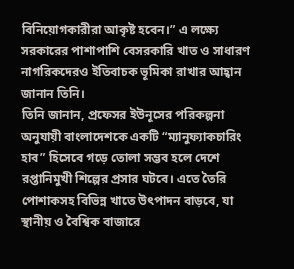বিনিয়োগকারীরা আকৃষ্ট হবেন।” এ লক্ষ্যে সরকারের পাশাপাশি বেসরকারি খাত ও সাধারণ নাগরিকদেরও ইতিবাচক ভূমিকা রাখার আহ্বান জানান তিনি।
তিনি জানান, প্রফেসর ইউনূসের পরিকল্পনা অনুযায়ী বাংলাদেশকে একটি “ম্যানুফ্যাকচারিং হাব” হিসেবে গড়ে তোলা সম্ভব হলে দেশে রপ্তানিমুখী শিল্পের প্রসার ঘটবে। এতে তৈরি পোশাকসহ বিভিন্ন খাতে উৎপাদন বাড়বে, যা স্থানীয় ও বৈশ্বিক বাজারে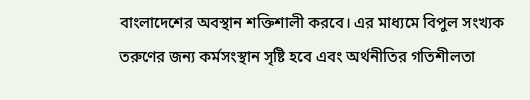বাংলাদেশের অবস্থান শক্তিশালী করবে। এর মাধ্যমে বিপুল সংখ্যক তরুণের জন্য কর্মসংস্থান সৃষ্টি হবে এবং অর্থনীতির গতিশীলতা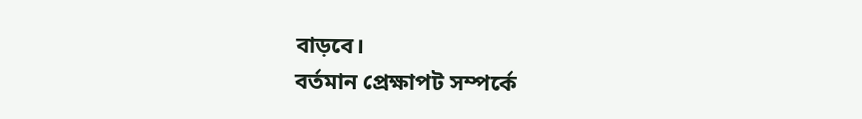বাড়বে।
বর্তমান প্রেক্ষাপট সম্পর্কে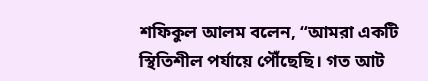শফিকুল আলম বলেন, “আমরা একটি স্থিতিশীল পর্যায়ে পৌঁছেছি। গত আট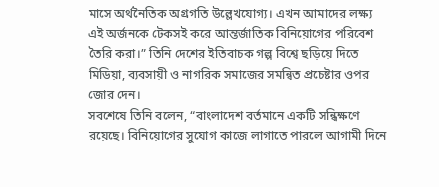মাসে অর্থনৈতিক অগ্রগতি উল্লেখযোগ্য। এখন আমাদের লক্ষ্য এই অর্জনকে টেকসই করে আন্তর্জাতিক বিনিয়োগের পরিবেশ তৈরি করা।” তিনি দেশের ইতিবাচক গল্প বিশ্বে ছড়িয়ে দিতে মিডিয়া, ব্যবসায়ী ও নাগরিক সমাজের সমন্বিত প্রচেষ্টার ওপর জোর দেন।
সবশেষে তিনি বলেন, “বাংলাদেশ বর্তমানে একটি সন্ধিক্ষণে রয়েছে। বিনিয়োগের সুযোগ কাজে লাগাতে পারলে আগামী দিনে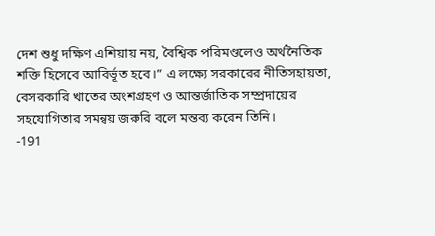দেশ শুধু দক্ষিণ এশিয়ায় নয়, বৈশ্বিক পরিমণ্ডলেও অর্থনৈতিক শক্তি হিসেবে আবির্ভূত হবে।” এ লক্ষ্যে সরকারের নীতিসহায়তা, বেসরকারি খাতের অংশগ্রহণ ও আন্তর্জাতিক সম্প্রদায়ের সহযোগিতার সমন্বয় জরুরি বলে মন্তব্য করেন তিনি।
-191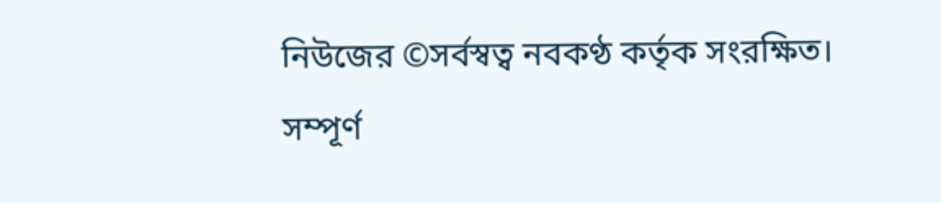নিউজের ©সর্বস্বত্ব নবকণ্ঠ কর্তৃক সংরক্ষিত। সম্পূর্ণ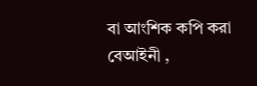বা আংশিক কপি করা বেআইনী ,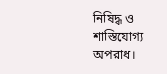নিষিদ্ধ ও শাস্তিযোগ্য অপরাধ।